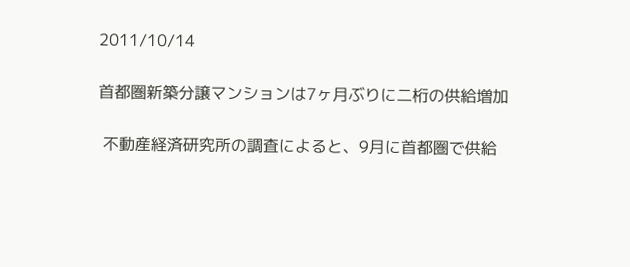2011/10/14

首都圏新築分譲マンションは7ヶ月ぶりに二桁の供給増加

 不動産経済研究所の調査によると、9月に首都圏で供給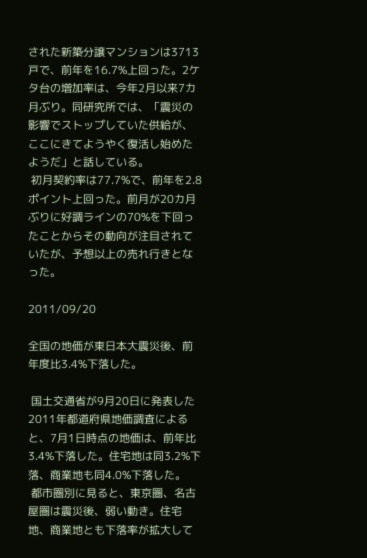された新築分譲マンションは3713戸で、前年を16.7%上回った。2ケタ台の増加率は、今年2月以来7カ月ぶり。同研究所では、「震災の影響でストップしていた供給が、ここにきてようやく復活し始めたようだ」と話している。
 初月契約率は77.7%で、前年を2.8ポイント上回った。前月が20カ月ぶりに好調ラインの70%を下回ったことからその動向が注目されていたが、予想以上の売れ行きとなった。

2011/09/20

全国の地価が東日本大震災後、前年度比3.4%下落した。

 国土交通省が9月20日に発表した2011年都道府県地価調査によると、7月1日時点の地価は、前年比3.4%下落した。住宅地は同3.2%下落、商業地も同4.0%下落した。
 都市圏別に見ると、東京圏、名古屋圏は震災後、弱い動き。住宅地、商業地とも下落率が拡大して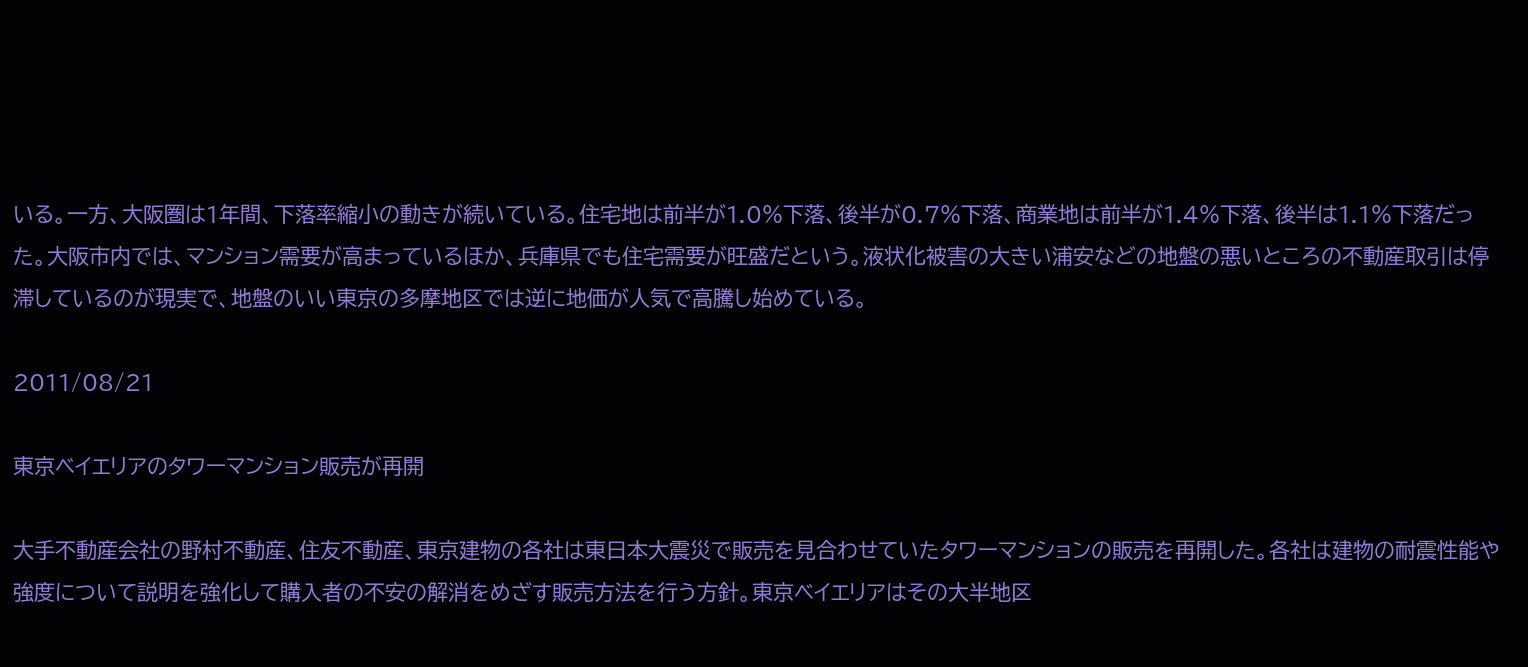いる。一方、大阪圏は1年間、下落率縮小の動きが続いている。住宅地は前半が1.0%下落、後半が0.7%下落、商業地は前半が1.4%下落、後半は1.1%下落だった。大阪市内では、マンション需要が高まっているほか、兵庫県でも住宅需要が旺盛だという。液状化被害の大きい浦安などの地盤の悪いところの不動産取引は停滞しているのが現実で、地盤のいい東京の多摩地区では逆に地価が人気で高騰し始めている。

2011/08/21

東京ベイエリアのタワーマンション販売が再開

大手不動産会社の野村不動産、住友不動産、東京建物の各社は東日本大震災で販売を見合わせていたタワーマンションの販売を再開した。各社は建物の耐震性能や強度について説明を強化して購入者の不安の解消をめざす販売方法を行う方針。東京ベイエリアはその大半地区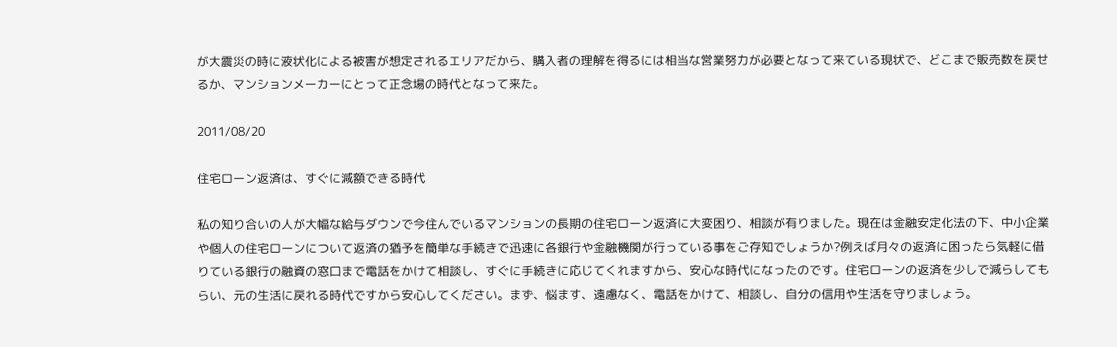が大震災の時に液状化による被害が想定されるエリアだから、購入者の理解を得るには相当な営業努力が必要となって来ている現状で、どこまで販売数を戻せるか、マンションメーカーにとって正念場の時代となって来た。

2011/08/20

住宅ローン返済は、すぐに減額できる時代

私の知り合いの人が大幅な給与ダウンで今住んでいるマンションの長期の住宅ローン返済に大変困り、相談が有りました。現在は金融安定化法の下、中小企業や個人の住宅ローンについて返済の猶予を簡単な手続きで迅速に各銀行や金融機関が行っている事をご存知でしょうか?例えば月々の返済に困ったら気軽に借りている銀行の融資の窓口まで電話をかけて相談し、すぐに手続きに応じてくれますから、安心な時代になったのです。住宅ローンの返済を少しで減らしてもらい、元の生活に戻れる時代ですから安心してください。まず、悩ます、遠慮なく、電話をかけて、相談し、自分の信用や生活を守りましょう。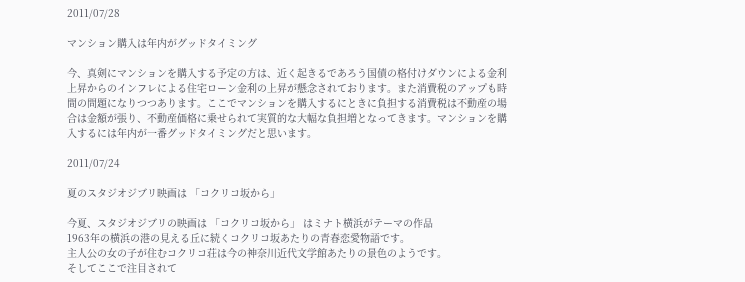2011/07/28

マンション購入は年内がグッドタイミング

今、真剣にマンションを購入する予定の方は、近く起きるであろう国債の格付けダウンによる金利上昇からのインフレによる住宅ローン金利の上昇が懸念されております。また消費税のアップも時間の問題になりつつあります。ここでマンションを購入するにときに負担する消費税は不動産の場合は金額が張り、不動産価格に乗せられて実質的な大幅な負担増となってきます。マンションを購入するには年内が一番グッドタイミングだと思います。

2011/07/24

夏のスタジオジブリ映画は 「コクリコ坂から」

今夏、スタジオジブリの映画は 「コクリコ坂から」 はミナト横浜がテーマの作品
1963年の横浜の港の見える丘に続くコクリコ坂あたりの青春恋愛物語です。
主人公の女の子が住むコクリコ荘は今の神奈川近代文学館あたりの景色のようです。
そしてここで注目されて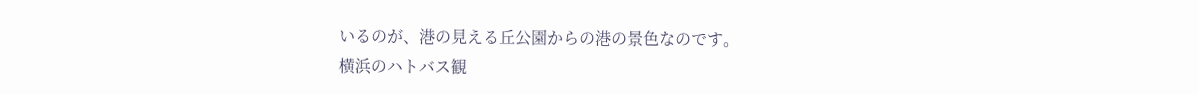いるのが、港の見える丘公園からの港の景色なのです。
横浜のハトバス観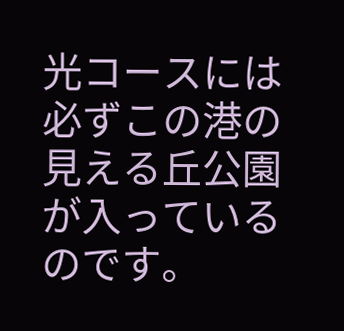光コースには必ずこの港の見える丘公園が入っているのです。